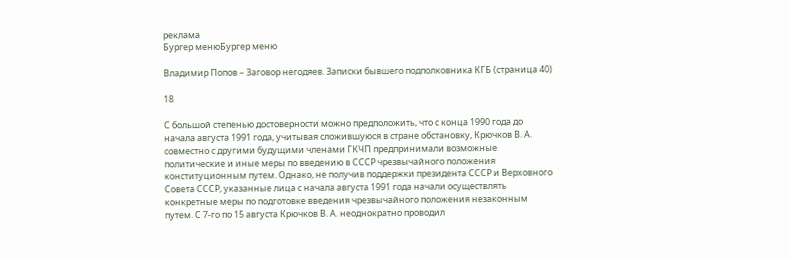реклама
Бургер менюБургер меню

Владимир Попов – Заговор негодяев. Записки бывшего подполковника КГБ (страница 40)

18

С большой степенью достоверности можно предположить, что с конца 1990 года до начала августа 1991 года, учитывая сложившуюся в стране обстановку, Крючков В. А. совместно с другими будущими членами ГКЧП предпринимали возможные политические и иные меры по введению в СССР чрезвычайного положения конституционным путем. Однако, не получив поддержки президента СССР и Верховного Совета СССР, указанные лица с начала августа 1991 года начали осуществлять конкретные меры по подготовке введения чрезвычайного положения незаконным путем. С 7-го по 15 августа Крючков В. А. неоднократно проводил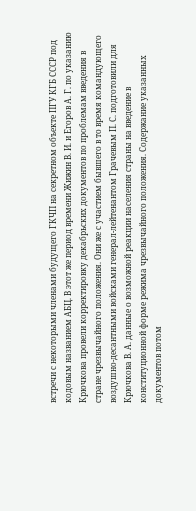встречи с некоторыми членами будущего ГКЧП на секретном объекте ПГУ КГБ СССР под кодовым названием АБЦ. В этот же период времени Жижин В. И. и Егоров А. Г. по указанию Крючкова провели корректировку декабрьских документов по проблемам введения в стране чрезвычайного положения. Они же с участием бывшего в то время командующего воздушно-десантными войсками генерал-лейтенантом Грачевым П. С. подготовили для Крючкова В. А. данные о возможной реакции населения страны на введение в конституционной форме режима чрезвычайного положения. Содержание указанных документов потом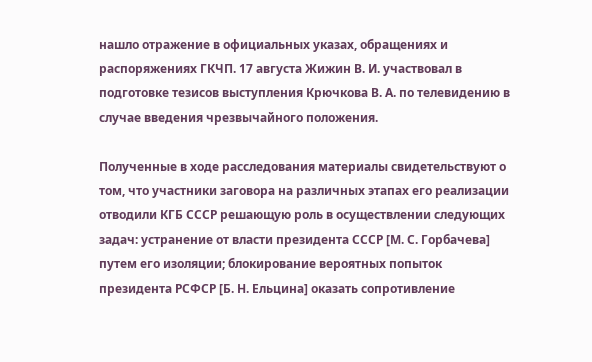нашло отражение в официальных указах, обращениях и распоряжениях ГКЧП. 17 августа Жижин В. И. участвовал в подготовке тезисов выступления Крючкова В. А. по телевидению в случае введения чрезвычайного положения.

Полученные в ходе расследования материалы свидетельствуют о том, что участники заговора на различных этапах его реализации отводили КГБ СССР решающую роль в осуществлении следующих задач: устранение от власти президента СССР [М. С. Горбачева] путем его изоляции; блокирование вероятных попыток президента РСФСР [Б. Н. Ельцина] оказать сопротивление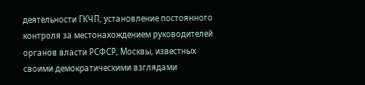деятельности ГКЧП; установление постоянного контроля за местонахождением руководителей органов власти РСФСР, Москвы, известных своими демократическими взглядами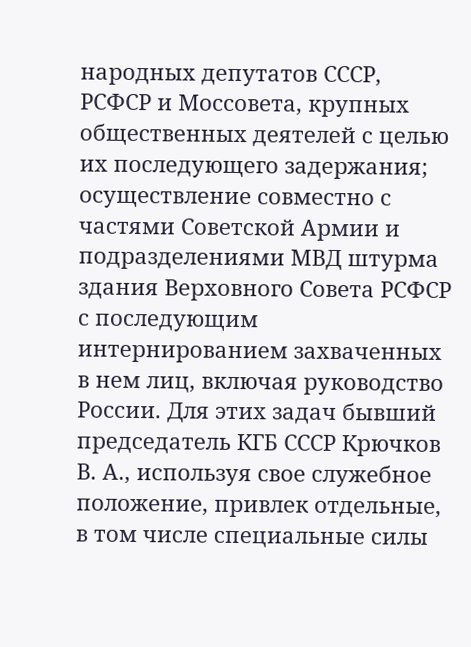народных депутатов СССР, РСФСР и Моссовета, крупных общественных деятелей с целью их последующего задержания; осуществление совместно с частями Советской Армии и подразделениями МВД штурма здания Верховного Совета РСФСР с последующим интернированием захваченных в нем лиц, включая руководство России. Для этих задач бывший председатель КГБ СССР Крючков В. А., используя свое служебное положение, привлек отдельные, в том числе специальные силы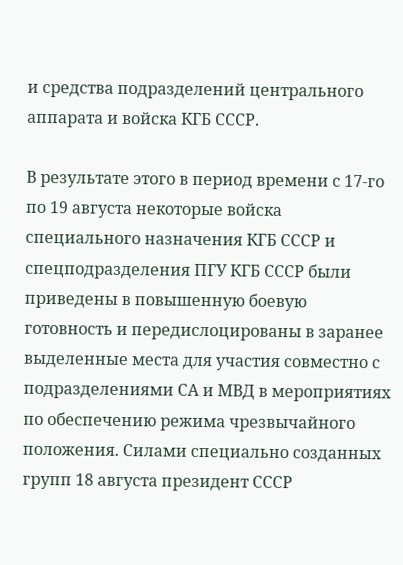и средства подразделений центрального аппарата и войска КГБ СССР.

В результате этого в период времени с 17-го по 19 августа некоторые войска специального назначения КГБ СССР и спецподразделения ПГУ КГБ СССР были приведены в повышенную боевую готовность и передислоцированы в заранее выделенные места для участия совместно с подразделениями СА и МВД в мероприятиях по обеспечению режима чрезвычайного положения. Силами специально созданных групп 18 августа президент СССР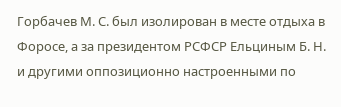Горбачев М. С. был изолирован в месте отдыха в Форосе, а за президентом РСФСР Ельциным Б. Н. и другими оппозиционно настроенными по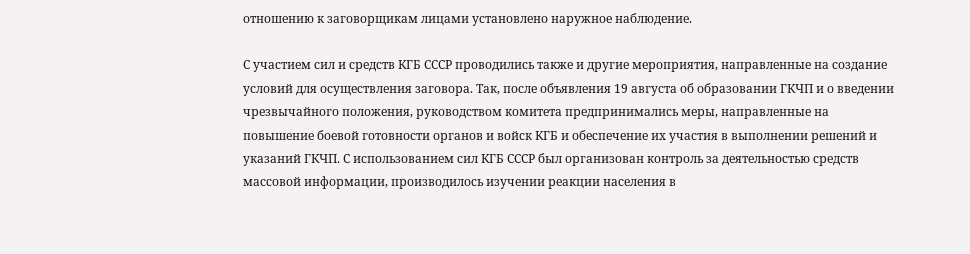отношению к заговорщикам лицами установлено наружное наблюдение.

С участием сил и средств КГБ СССР проводились также и другие мероприятия, направленные на создание условий для осуществления заговора. Так, после объявления 19 августа об образовании ГКЧП и о введении чрезвычайного положения, руководством комитета предпринимались меры, направленные на повышение боевой готовности органов и войск КГБ и обеспечение их участия в выполнении решений и указаний ГКЧП. С использованием сил КГБ СССР был организован контроль за деятельностью средств массовой информации, производилось изучении реакции населения в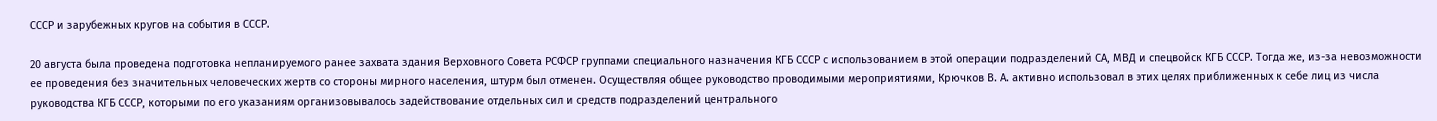СССР и зарубежных кругов на события в СССР.

20 августа была проведена подготовка непланируемого ранее захвата здания Верховного Совета РСФСР группами специального назначения КГБ СССР с использованием в этой операции подразделений СА, МВД и спецвойск КГБ СССР. Тогда же, из-за невозможности ее проведения без значительных человеческих жертв со стороны мирного населения, штурм был отменен. Осуществляя общее руководство проводимыми мероприятиями, Крючков В. А. активно использовал в этих целях приближенных к себе лиц из числа руководства КГБ СССР, которыми по его указаниям организовывалось задействование отдельных сил и средств подразделений центрального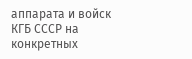аппарата и войск КГБ СССР на конкретных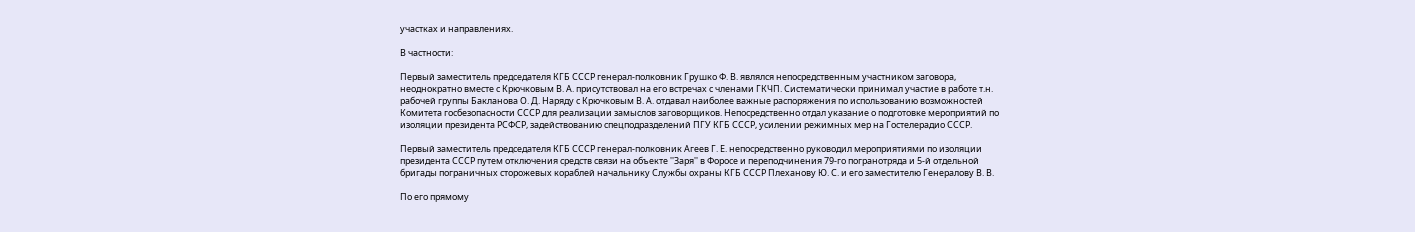участках и направлениях.

В частности:

Первый заместитель председателя КГБ СССР генерал-полковник Грушко Ф. В. являлся непосредственным участником заговора, неоднократно вместе с Крючковым В. А. присутствовал на его встречах с членами ГКЧП. Систематически принимал участие в работе т.н. рабочей группы Бакланова О. Д. Наряду с Крючковым В. А. отдавал наиболее важные распоряжения по использованию возможностей Комитета госбезопасности СССР для реализации замыслов заговорщиков. Непосредственно отдал указание о подготовке мероприятий по изоляции президента РСФСР, задействованию спецподразделений ПГУ КГБ СССР, усилении режимных мер на Гостелерадио СССР.

Первый заместитель председателя КГБ СССР генерал-полковник Агеев Г. Е. непосредственно руководил мероприятиями по изоляции президента СССР путем отключения средств связи на объекте ''Заря'' в Форосе и переподчинения 79-го погранотряда и 5-й отдельной бригады пограничных сторожевых кораблей начальнику Службы охраны КГБ СССР Плеханову Ю. С. и его заместителю Генералову В. В.

По его прямому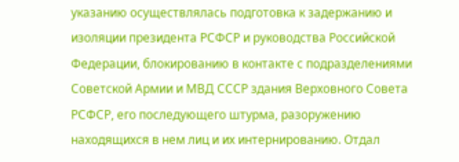указанию осуществлялась подготовка к задержанию и изоляции президента РСФСР и руководства Российской Федерации, блокированию в контакте с подразделениями Советской Армии и МВД СССР здания Верховного Совета РСФСР, его последующего штурма, разоружению находящихся в нем лиц и их интернированию. Отдал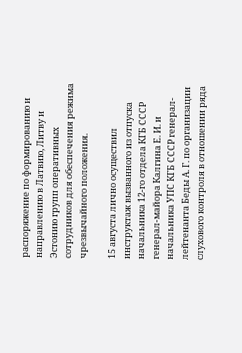распоряжение по формированию и направлению в Латвию, Литву и Эстонию групп оперативных сотрудников для обеспечения режима чрезвычайного положения.

15 августа лично осуществил инструктаж вызванного из отпуска начальника 12-го отдела КГБ СССР генерал-майора Калгина Е. И. и начальника УПС КГБ СССР генерал-лейтенанта Беды А. Г. по организации слухового контроля в отношении ряда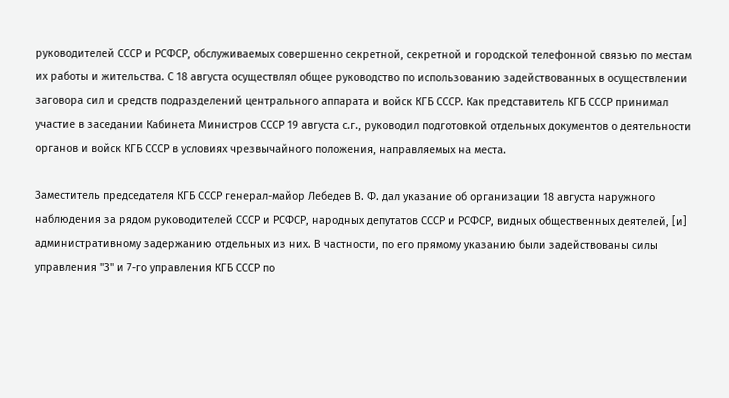руководителей СССР и РСФСР, обслуживаемых совершенно секретной, секретной и городской телефонной связью по местам их работы и жительства. С 18 августа осуществлял общее руководство по использованию задействованных в осуществлении заговора сил и средств подразделений центрального аппарата и войск КГБ СССР. Как представитель КГБ СССР принимал участие в заседании Кабинета Министров СССР 19 августа с.г., руководил подготовкой отдельных документов о деятельности органов и войск КГБ СССР в условиях чрезвычайного положения, направляемых на места.

Заместитель председателя КГБ СССР генерал-майор Лебедев В. Ф. дал указание об организации 18 августа наружного наблюдения за рядом руководителей СССР и РСФСР, народных депутатов СССР и РСФСР, видных общественных деятелей, [и] административному задержанию отдельных из них. В частности, по его прямому указанию были задействованы силы управления ''З'' и 7-го управления КГБ СССР по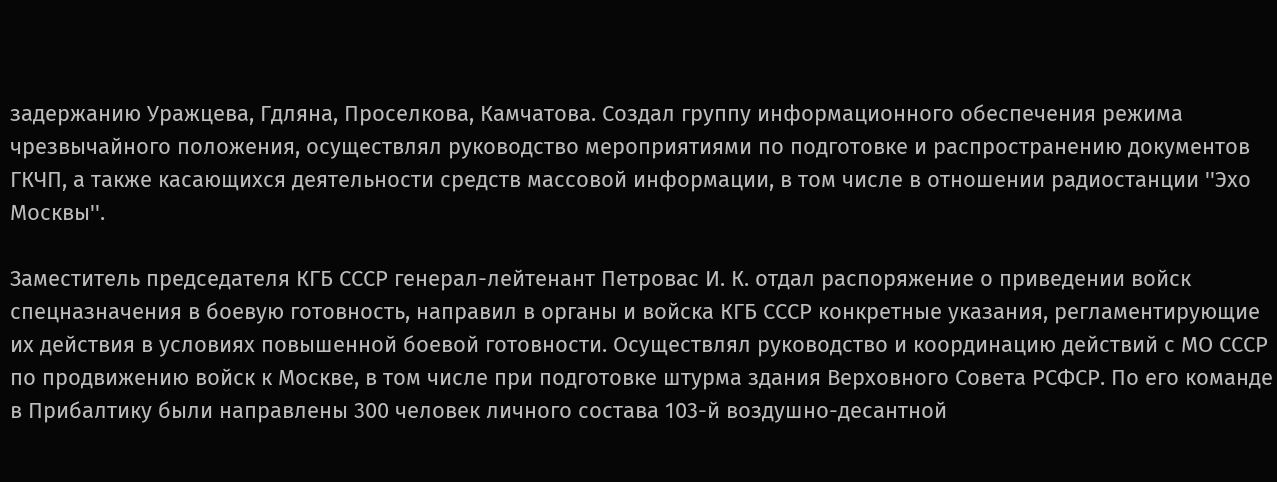задержанию Уражцева, Гдляна, Проселкова, Камчатова. Создал группу информационного обеспечения режима чрезвычайного положения, осуществлял руководство мероприятиями по подготовке и распространению документов ГКЧП, а также касающихся деятельности средств массовой информации, в том числе в отношении радиостанции ''Эхо Москвы''.

Заместитель председателя КГБ СССР генерал-лейтенант Петровас И. К. отдал распоряжение о приведении войск спецназначения в боевую готовность, направил в органы и войска КГБ СССР конкретные указания, регламентирующие их действия в условиях повышенной боевой готовности. Осуществлял руководство и координацию действий с МО СССР по продвижению войск к Москве, в том числе при подготовке штурма здания Верховного Совета РСФСР. По его команде в Прибалтику были направлены 300 человек личного состава 103-й воздушно-десантной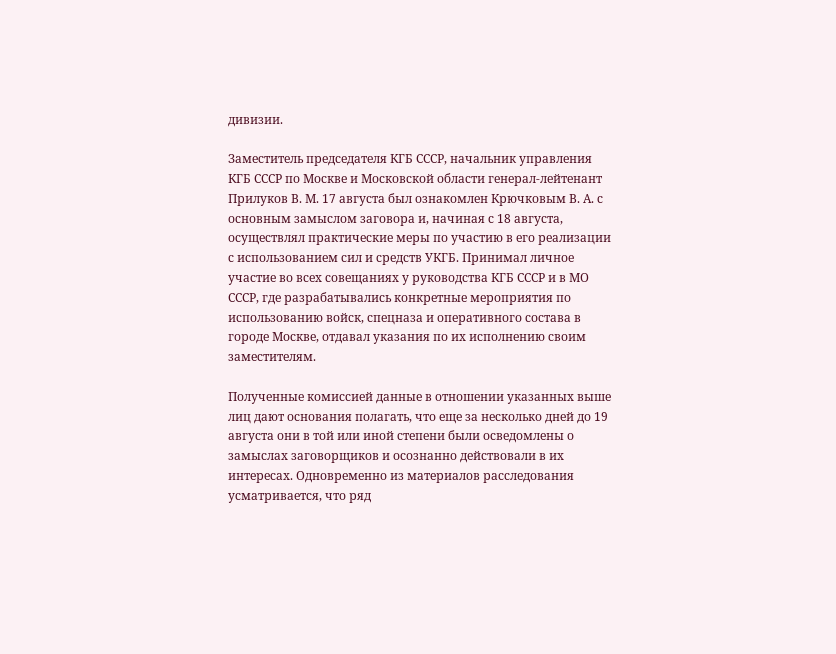дивизии.

Заместитель председателя КГБ СССР, начальник управления КГБ СССР по Москве и Московской области генерал-лейтенант Прилуков В. М. 17 августа был ознакомлен Крючковым В. А. с основным замыслом заговора и, начиная с 18 августа, осуществлял практические меры по участию в его реализации с использованием сил и средств УКГБ. Принимал личное участие во всех совещаниях у руководства КГБ СССР и в МО СССР, где разрабатывались конкретные мероприятия по использованию войск, спецназа и оперативного состава в городе Москве, отдавал указания по их исполнению своим заместителям.

Полученные комиссией данные в отношении указанных выше лиц дают основания полагать, что еще за несколько дней до 19 августа они в той или иной степени были осведомлены о замыслах заговорщиков и осознанно действовали в их интересах. Одновременно из материалов расследования усматривается, что ряд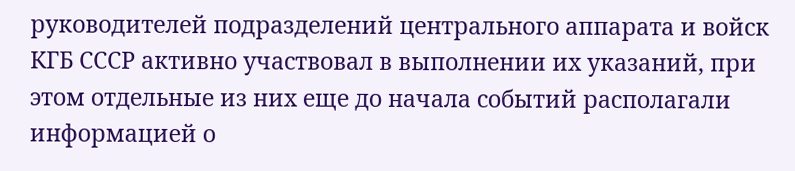руководителей подразделений центрального аппарата и войск КГБ СССР активно участвовал в выполнении их указаний, при этом отдельные из них еще до начала событий располагали информацией о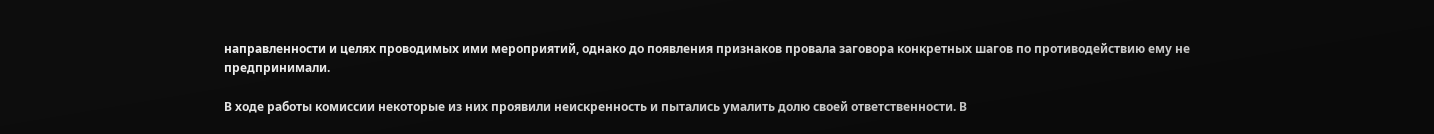направленности и целях проводимых ими мероприятий, однако до появления признаков провала заговора конкретных шагов по противодействию ему не предпринимали.

В ходе работы комиссии некоторые из них проявили неискренность и пытались умалить долю своей ответственности. В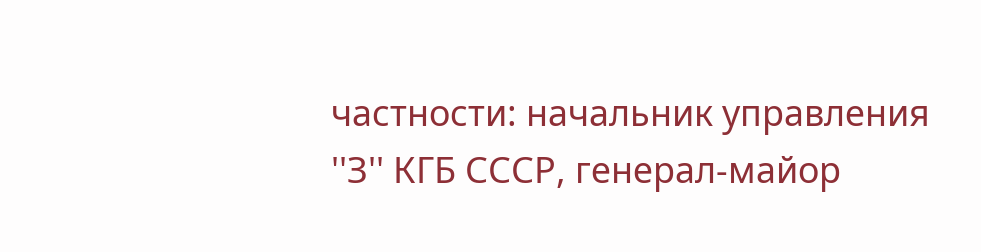частности: начальник управления ''З'' КГБ СССР, генерал-майор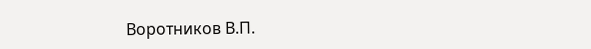Воротников В.П.